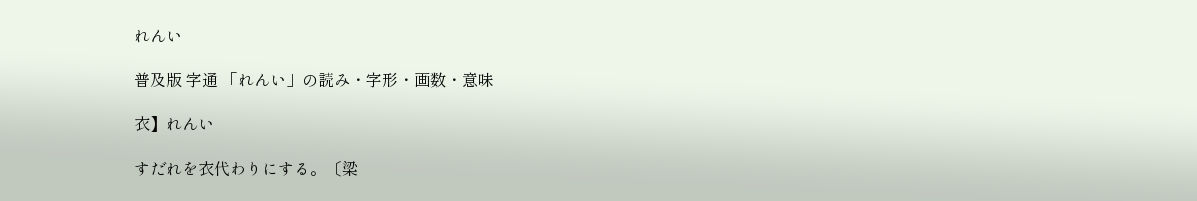れんい

普及版 字通 「れんい」の読み・字形・画数・意味

衣】れんい

すだれを衣代わりにする。〔梁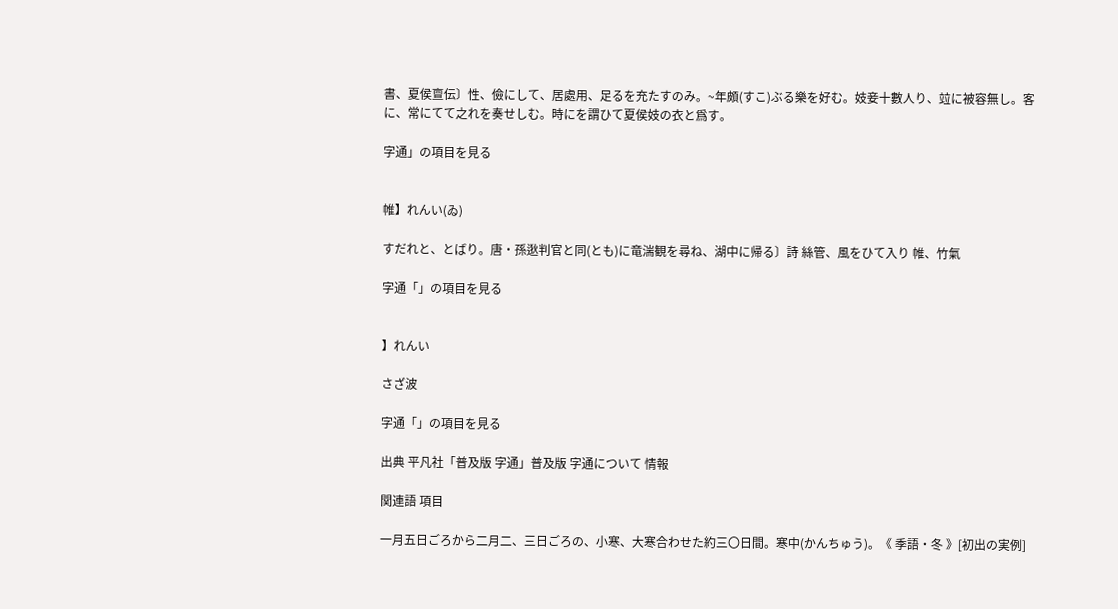書、夏侯亶伝〕性、儉にして、居處用、足るを充たすのみ。~年頗(すこ)ぶる樂を好む。妓妾十數人り、竝に被容無し。客に、常にてて之れを奏せしむ。時にを謂ひて夏侯妓の衣と爲す。

字通」の項目を見る


帷】れんい(ゐ)

すだれと、とばり。唐・孫逖判官と同(とも)に竜湍観を尋ね、湖中に帰る〕詩 絲管、風をひて入り 帷、竹氣

字通「」の項目を見る


】れんい

さざ波

字通「」の項目を見る

出典 平凡社「普及版 字通」普及版 字通について 情報

関連語 項目

一月五日ごろから二月二、三日ごろの、小寒、大寒合わせた約三〇日間。寒中(かんちゅう)。《 季語・冬 》[初出の実例]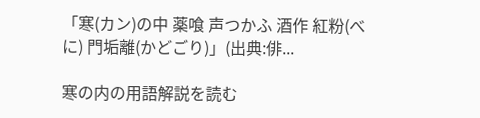「寒(カン)の中 薬喰 声つかふ 酒作 紅粉(べに) 門垢離(かどごり)」(出典:俳...

寒の内の用語解説を読む